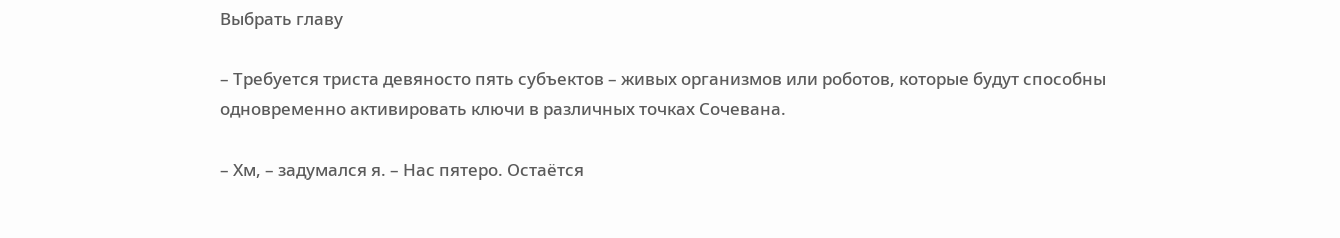Выбрать главу

– Требуется триста девяносто пять субъектов – живых организмов или роботов, которые будут способны одновременно активировать ключи в различных точках Сочевана.

– Хм, – задумался я. – Нас пятеро. Остаётся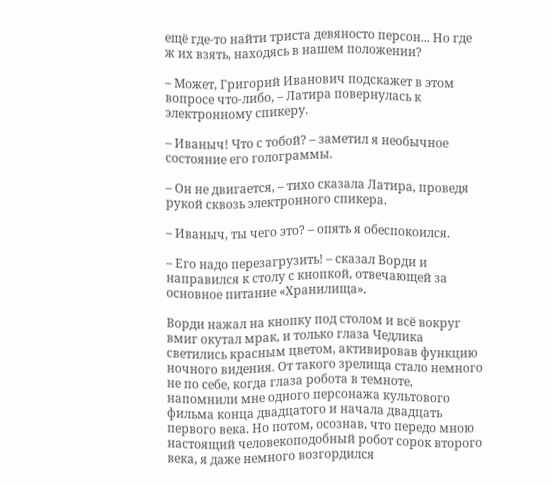ещё где-то найти триста девяносто персон... Но где ж их взять, находясь в нашем положении?

– Может, Григорий Иванович подскажет в этом вопросе что-либо, – Латира повернулась к электронному спикеру.

– Иваныч! Что с тобой? – заметил я необычное состояние его голограммы.

– Он не двигается, – тихо сказала Латира, проведя рукой сквозь электронного спикера.

– Иваныч, ты чего это? – опять я обеспокоился.

– Его надо перезагрузить! – сказал Ворди и направился к столу с кнопкой, отвечающей за основное питание «Хранилища».

Ворди нажал на кнопку под столом и всё вокруг вмиг окутал мрак, и только глаза Чедлика светились красным цветом, активировав функцию ночного видения. От такого зрелища стало немного не по себе, когда глаза робота в темноте, напомнили мне одного персонажа культового фильма конца двадцатого и начала двадцать первого века. Но потом, осознав, что передо мною настоящий человекоподобный робот сорок второго века, я даже немного возгордился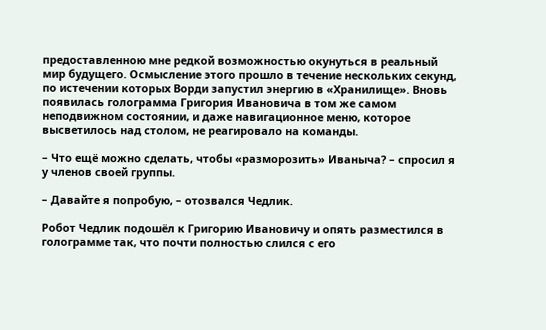предоставленною мне редкой возможностью окунуться в реальный мир будущего. Осмысление этого прошло в течение нескольких секунд, по истечении которых Ворди запустил энергию в «Хранилище». Вновь появилась голограмма Григория Ивановича в том же самом неподвижном состоянии, и даже навигационное меню, которое высветилось над столом, не реагировало на команды.

– Что ещё можно сделать, чтобы «разморозить» Иваныча? – спросил я у членов своей группы.

– Давайте я попробую, – отозвался Чедлик.

Робот Чедлик подошёл к Григорию Ивановичу и опять разместился в голограмме так, что почти полностью слился с его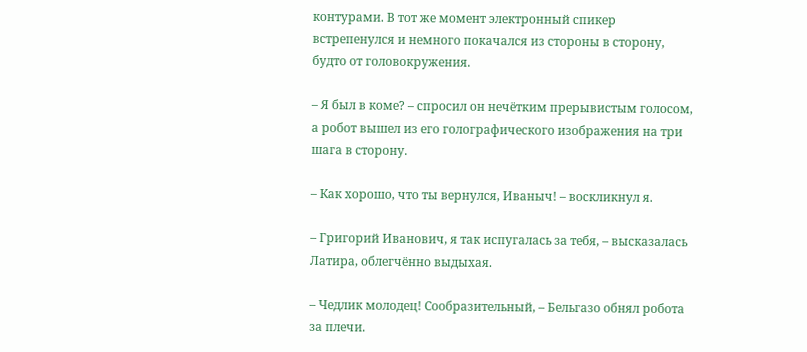контурами. В тот же момент электронный спикер встрепенулся и немного покачался из стороны в сторону, будто от головокружения.

– Я был в коме? – спросил он нечётким прерывистым голосом, а робот вышел из его голографического изображения на три шага в сторону.

– Как хорошо, что ты вернулся, Иваныч! – воскликнул я.

– Григорий Иванович, я так испугалась за тебя, – высказалась Латира, облегчённо выдыхая.

– Чедлик молодец! Сообразительный, – Бельгазо обнял робота за плечи.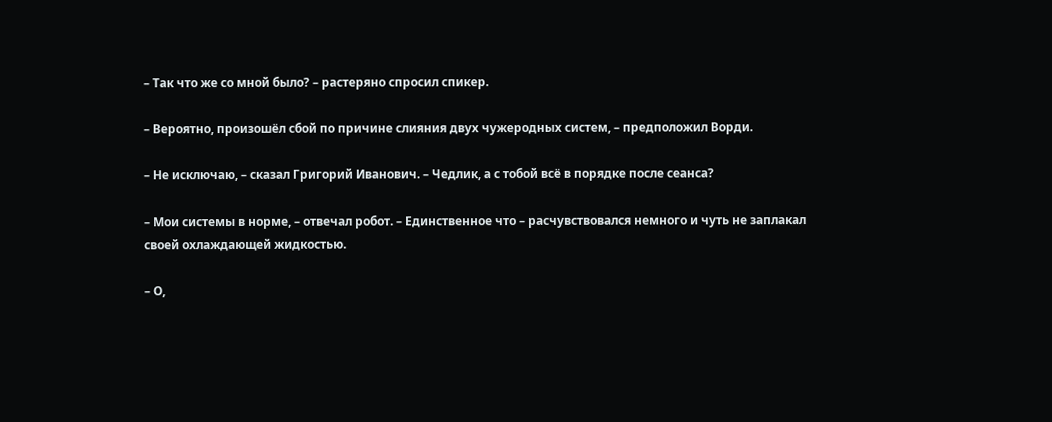– Так что же со мной было? – растеряно спросил спикер.

– Вероятно, произошёл сбой по причине слияния двух чужеродных систем, – предположил Ворди.

– Не исключаю, – сказал Григорий Иванович. – Чедлик, а с тобой всё в порядке после сеанса?

– Мои системы в норме, – отвечал робот. – Единственное что – расчувствовался немного и чуть не заплакал своей охлаждающей жидкостью.

– О,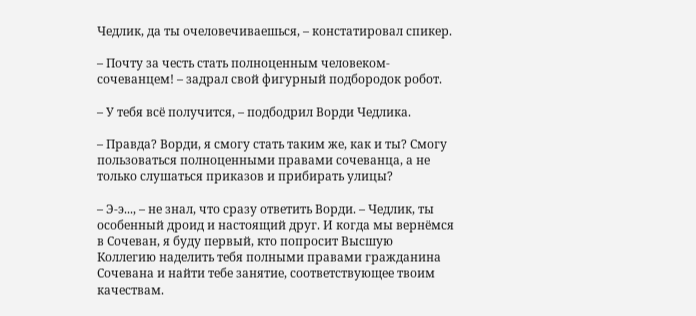Чедлик, да ты очеловечиваешься, – констатировал спикер.

– Почту за честь стать полноценным человеком-сочеванцем! – задрал свой фигурный подбородок робот.

– У тебя всё получится, – подбодрил Ворди Чедлика.

– Правда? Ворди, я смогу стать таким же, как и ты? Смогу пользоваться полноценными правами сочеванца, а не только слушаться приказов и прибирать улицы?

– Э-э..., – не знал, что сразу ответить Ворди. – Чедлик, ты особенный дроид и настоящий друг. И когда мы вернёмся в Сочеван, я буду первый, кто попросит Высшую Коллегию наделить тебя полными правами гражданина Сочевана и найти тебе занятие, соответствующее твоим качествам.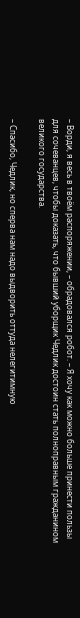– Ворди, я весь в твоём распоряжении, – обрадовался робот. – Я хочу как можно больше принести пользы для сочеванцев, чтобы доказать, что бывший уборщик Чедлик достоин стать полноправным гражданином великого государства.

– Спасибо, Чедлик, но сперва нам надо выдворить оттуда нелегитимную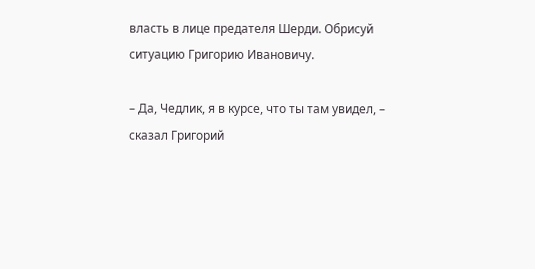власть в лице предателя Шерди. Обрисуй ситуацию Григорию Ивановичу.

– Да, Чедлик, я в курсе, что ты там увидел, – сказал Григорий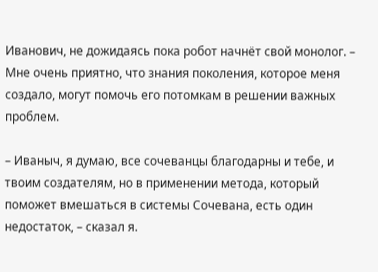Иванович, не дожидаясь пока робот начнёт свой монолог. – Мне очень приятно, что знания поколения, которое меня создало, могут помочь его потомкам в решении важных проблем.

– Иваныч, я думаю, все сочеванцы благодарны и тебе, и твоим создателям, но в применении метода, который поможет вмешаться в системы Сочевана, есть один недостаток, – сказал я.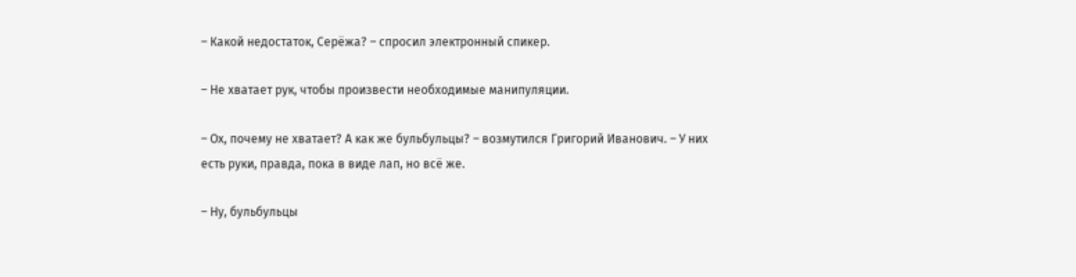– Какой недостаток, Серёжа? – спросил электронный спикер.

– Не хватает рук, чтобы произвести необходимые манипуляции.

– Ох, почему не хватает? А как же бульбульцы? – возмутился Григорий Иванович. – У них есть руки, правда, пока в виде лап, но всё же.

– Ну, бульбульцы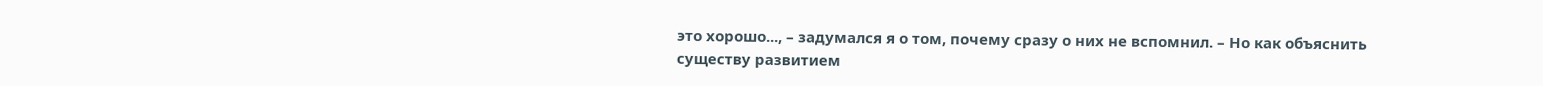это хорошо..., – задумался я о том, почему сразу о них не вспомнил. – Но как объяснить существу развитием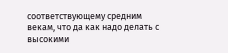соответствующему средним векам, что да как надо делать с высокими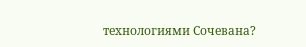технологиями Сочевана?